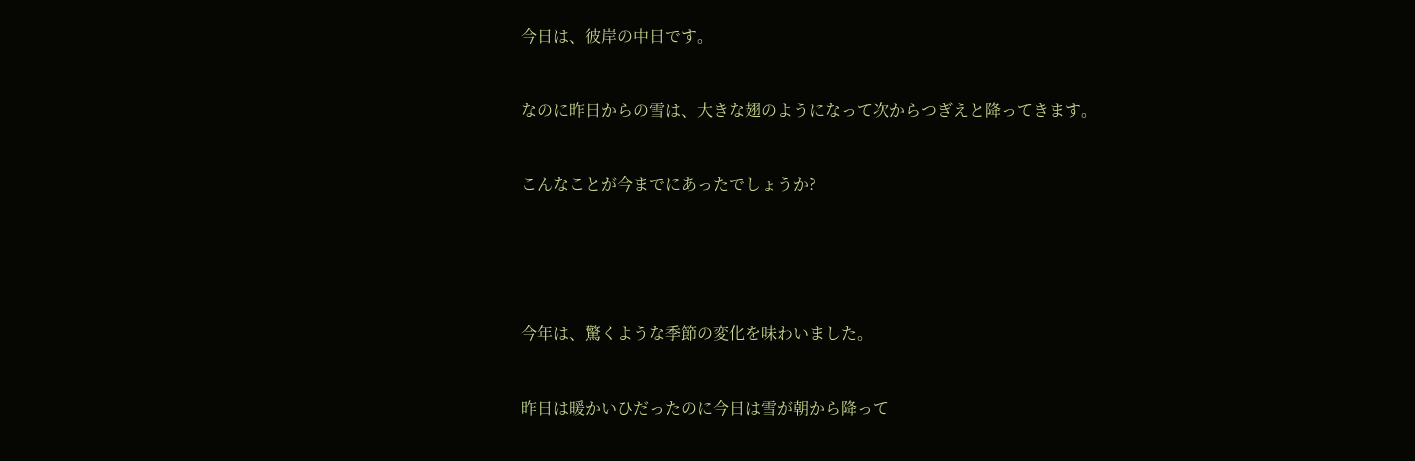今日は、彼岸の中日です。


なのに昨日からの雪は、大きな翅のようになって次からつぎえと降ってきます。


こんなことが今までにあったでしょうか?





今年は、驚くような季節の変化を味わいました。


昨日は暖かいひだったのに今日は雪が朝から降って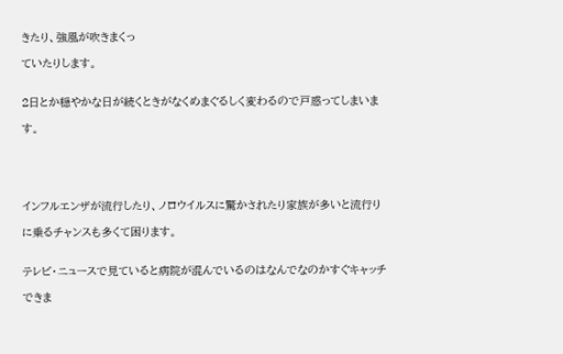きたり、強風が吹きまくっ

ていたりします。


2日とか穏やかな日が続くときがなくめまぐるしく変わるので戸惑ってしまいま

す。





インフルエンザが流行したり、ノロウイルスに驚かされたり家族が多いと流行り

に乗るチャンスも多くて困ります。


テレビ・ニュースで見ていると病院が混んでいるのはなんでなのかすぐキャッチ

できま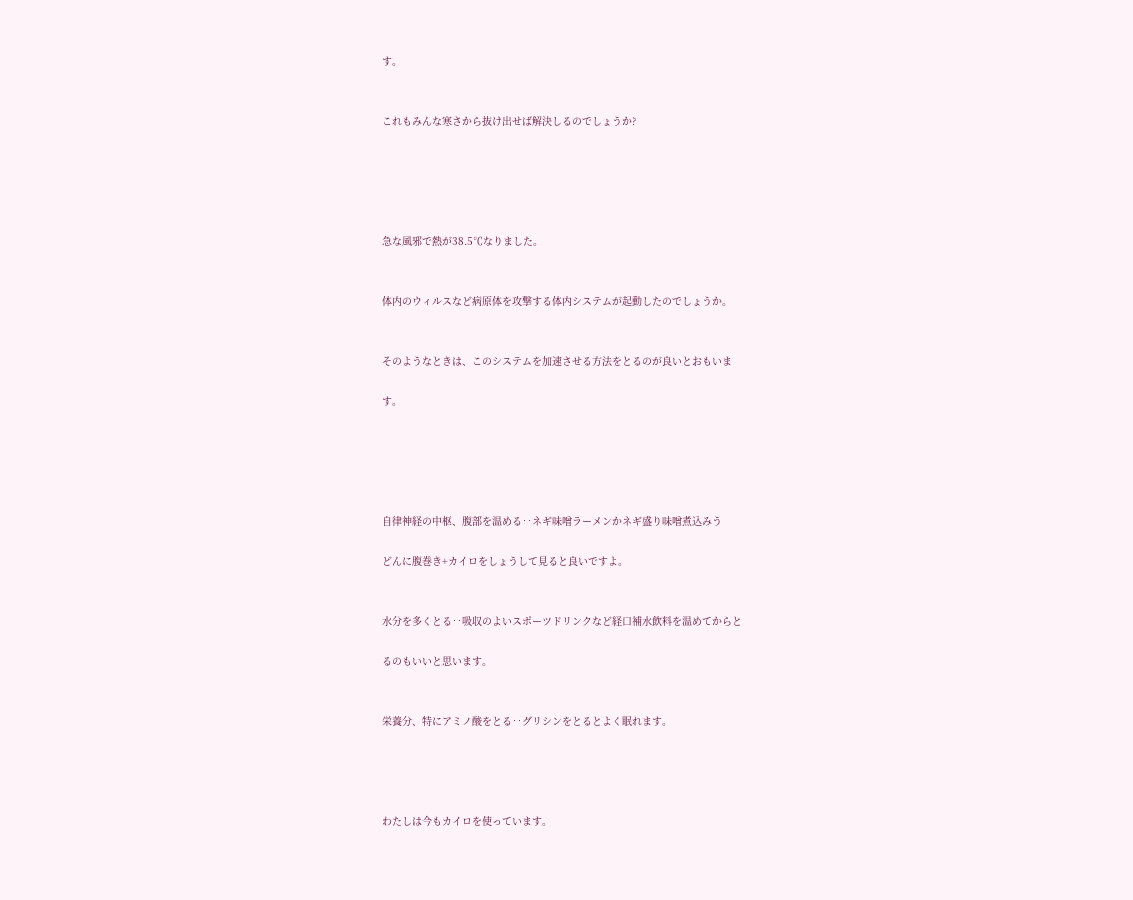す。


これもみんな寒さから抜け出せば解決しるのでしょうか?





急な風邪で熱が38.5℃なりました。


体内のウィルスなど病原体を攻撃する体内システムが起動したのでしょうか。


そのようなときは、このシステムを加速させる方法をとるのが良いとおもいま

す。





自律神経の中枢、腹部を温める‥ネギ味噌ラーメンかネギ盛り味噌煮込みう

どんに腹巻き+カイロをしょうして見ると良いですよ。


水分を多くとる‥吸収のよいスポーツドリンクなど経口補水飲料を温めてからと

るのもいいと思います。


栄養分、特にアミノ酸をとる‥グリシンをとるとよく眠れます。




わたしは今もカイロを使っています。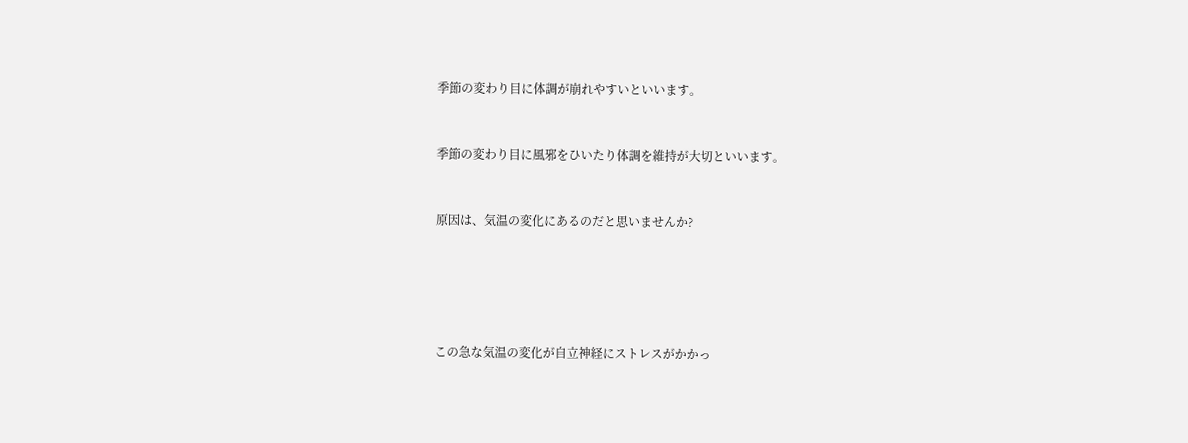季節の変わり目に体調が崩れやすいといいます。


季節の変わり目に風邪をひいたり体調を維持が大切といいます。


原因は、気温の変化にあるのだと思いませんか?





この急な気温の変化が自立神経にストレスがかかっ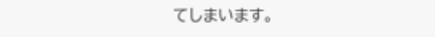てしまいます。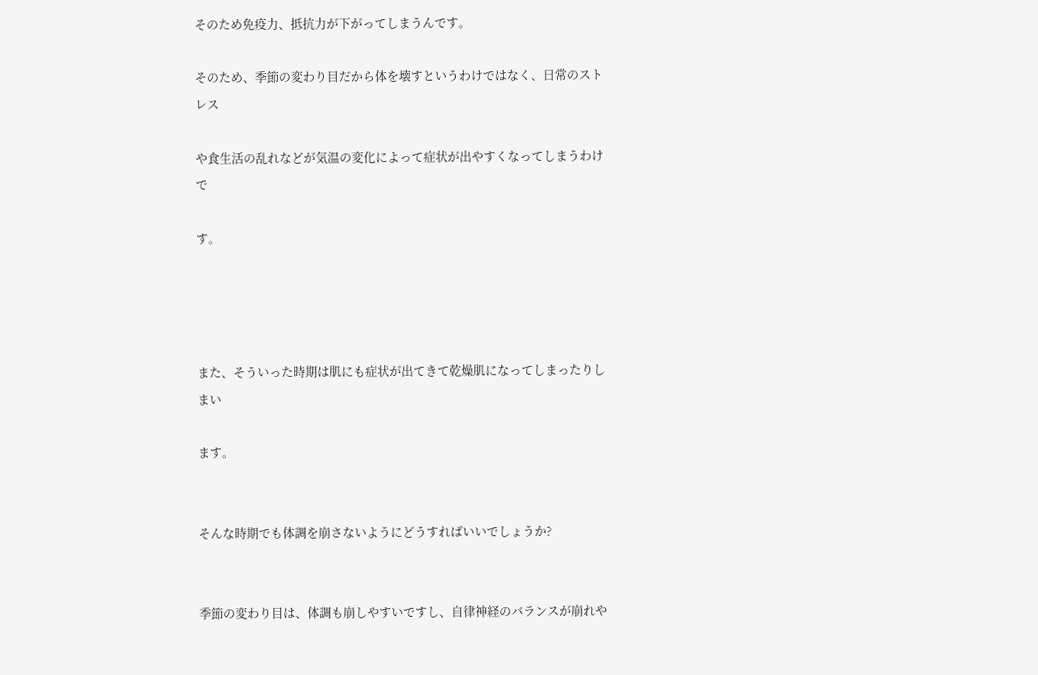そのため免疫力、抵抗力が下がってしまうんです。

そのため、季節の変わり目だから体を壊すというわけではなく、日常のストレス

や食生活の乱れなどが気温の変化によって症状が出やすくなってしまうわけで

す。




また、そういった時期は肌にも症状が出てきて乾燥肌になってしまったりしまい

ます。


そんな時期でも体調を崩さないようにどうすればいいでしょうか?


季節の変わり目は、体調も崩しやすいですし、自律神経のバランスが崩れや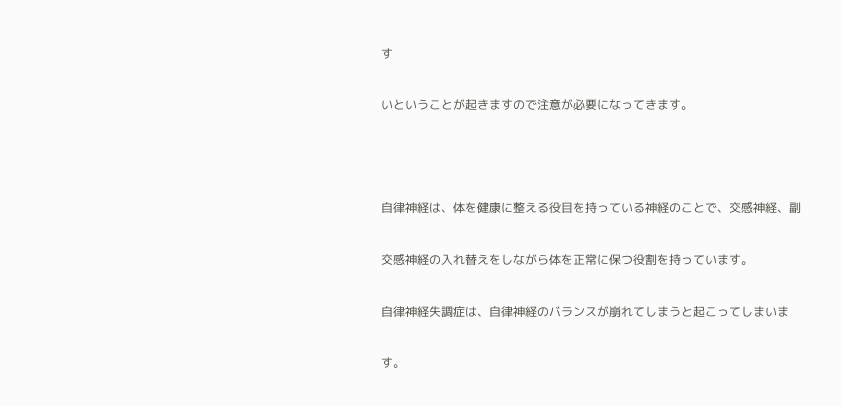す

いということが起きますので注意が必要になってきます。



自律神経は、体を健康に整える役目を持っている神経のことで、交感神経、副

交感神経の入れ替えをしながら体を正常に保つ役割を持っています。

自律神経失調症は、自律神経のバランスが崩れてしまうと起こってしまいま

す。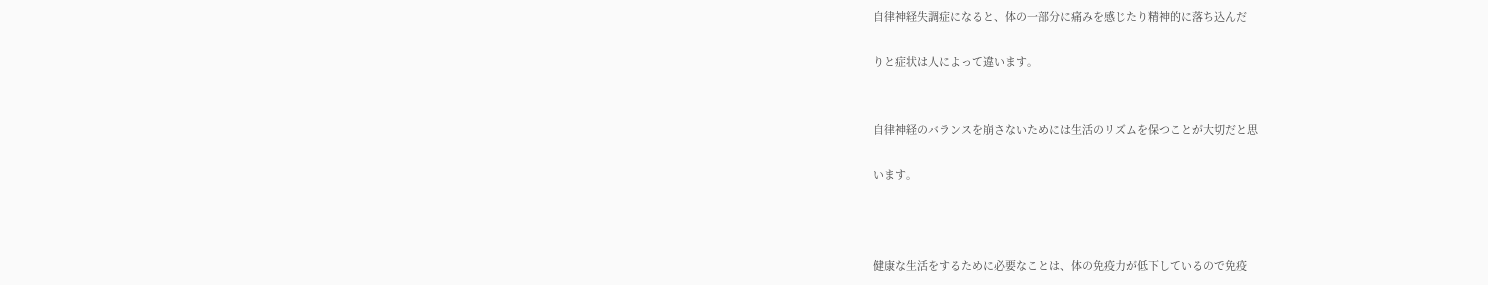自律神経失調症になると、体の一部分に痛みを感じたり精神的に落ち込んだ

りと症状は人によって違います。


自律神経のバランスを崩さないためには生活のリズムを保つことが大切だと思

います。



健康な生活をするために必要なことは、体の免疫力が低下しているので免疫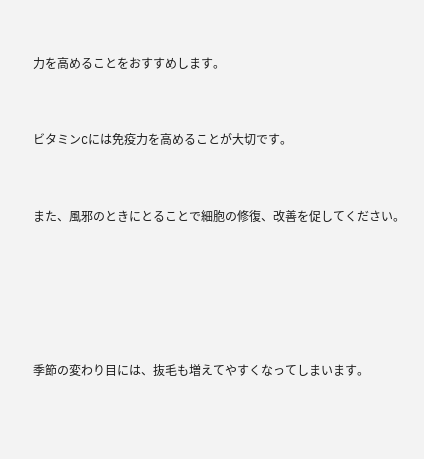力を高めることをおすすめします。


ビタミンCには免疫力を高めることが大切です。


また、風邪のときにとることで細胞の修復、改善を促してください。





季節の変わり目には、抜毛も増えてやすくなってしまいます。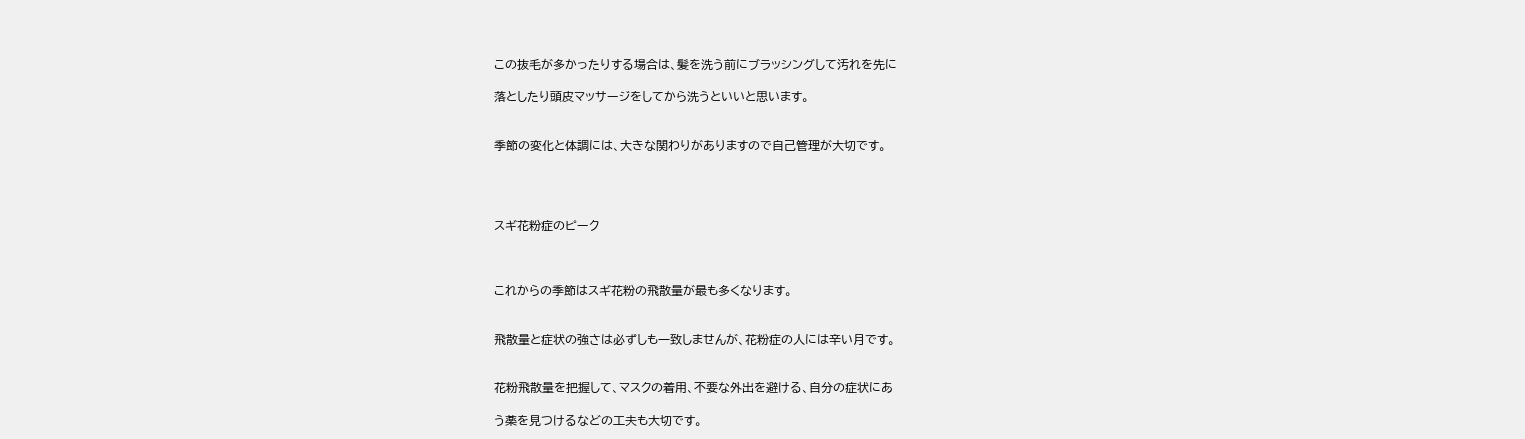この抜毛が多かったりする場合は、髪を洗う前にブラッシングして汚れを先に

落としたり頭皮マッサージをしてから洗うといいと思います。


季節の変化と体調には、大きな関わりがありますので自己管理が大切です。




スギ花粉症のピーク



これからの季節はスギ花粉の飛散量が最も多くなります。


飛散量と症状の強さは必ずしも一致しませんが、花粉症の人には辛い月です。


花粉飛散量を把握して、マスクの着用、不要な外出を避ける、自分の症状にあ

う薬を見つけるなどの工夫も大切です。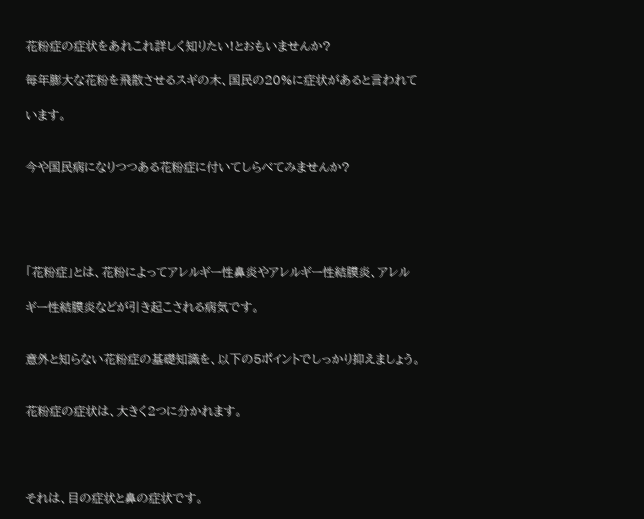花粉症の症状をあれこれ詳しく知りたい!とおもいませんか?

毎年膨大な花粉を飛散させるスギの木、国民の20%に症状があると言われて

います。


今や国民病になりつつある花粉症に付いてしらべてみませんか?





「花粉症」とは、花粉によってアレルギー性鼻炎やアレルギー性結膜炎、アレル

ギー性結膜炎などが引き起こされる病気です。


意外と知らない花粉症の基礎知識を、以下の5ポイントでしっかり抑えましょう。


花粉症の症状は、大きく2つに分かれます。




それは、目の症状と鼻の症状です。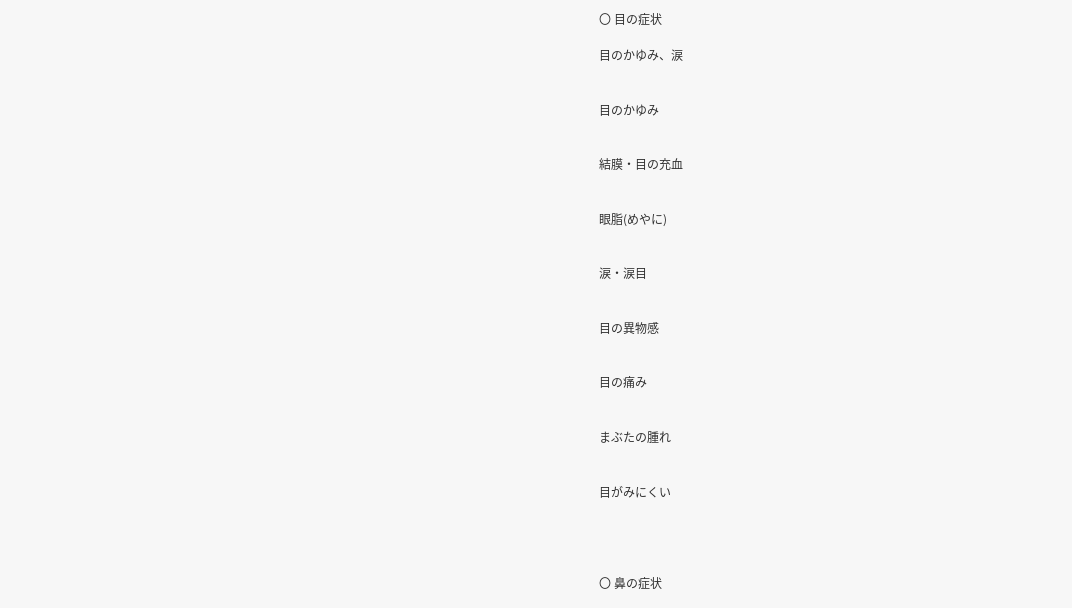〇 目の症状

目のかゆみ、涙


目のかゆみ


結膜・目の充血


眼脂(めやに)


涙・涙目


目の異物感


目の痛み


まぶたの腫れ


目がみにくい




〇 鼻の症状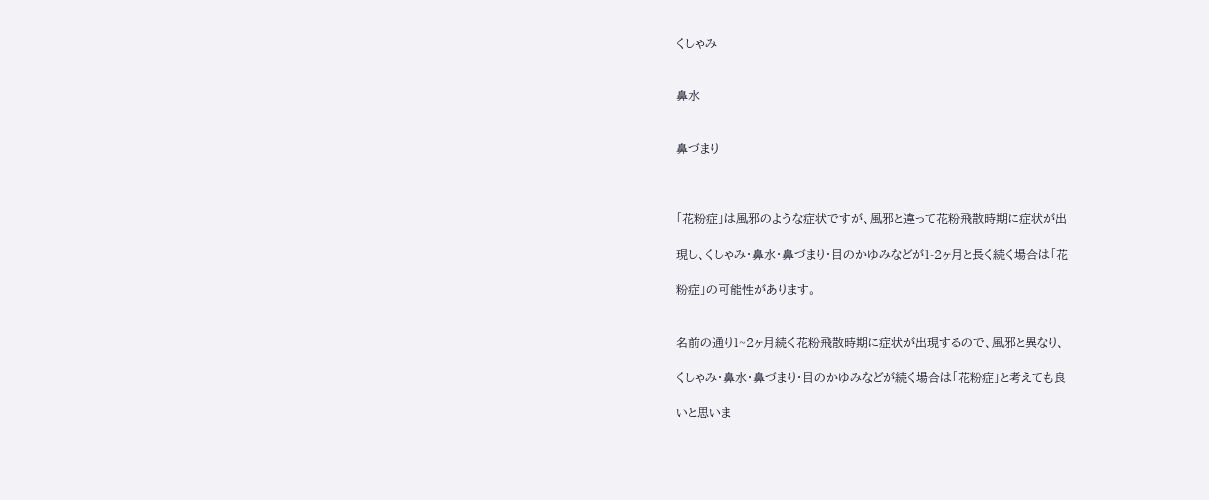くしゃみ


鼻水


鼻づまり



「花粉症」は風邪のような症状ですが、風邪と違って花粉飛散時期に症状が出

現し、くしゃみ・鼻水・鼻づまり・目のかゆみなどが1-2ヶ月と長く続く場合は「花

粉症」の可能性があります。


名前の通り1~2ヶ月続く花粉飛散時期に症状が出現するので、風邪と異なり、

くしゃみ・鼻水・鼻づまり・目のかゆみなどが続く場合は「花粉症」と考えても良

いと思いま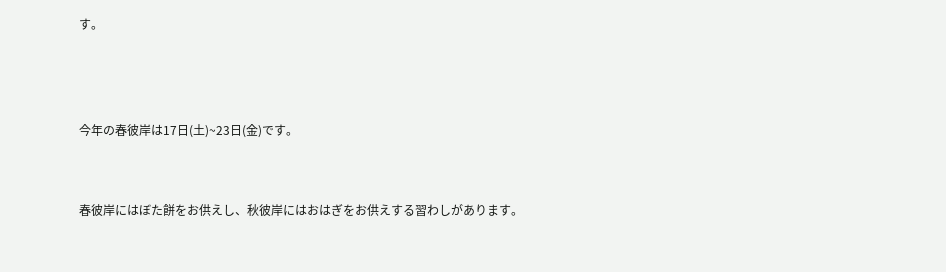す。



今年の春彼岸は17日(土)~23日(金)です。


春彼岸にはぼた餅をお供えし、秋彼岸にはおはぎをお供えする習わしがあります。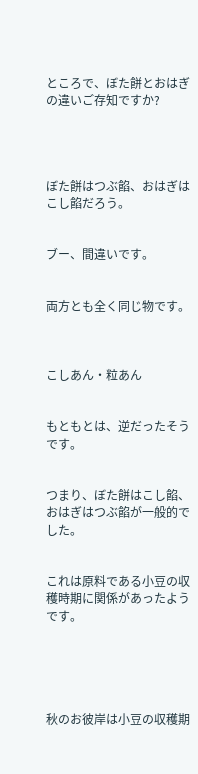ところで、ぼた餅とおはぎの違いご存知ですか?




ぼた餅はつぶ餡、おはぎはこし餡だろう。


ブー、間違いです。


両方とも全く同じ物です。



こしあん・粒あん


もともとは、逆だったそうです。


つまり、ぼた餅はこし餡、おはぎはつぶ餡が一般的でした。


これは原料である小豆の収穫時期に関係があったようです。





秋のお彼岸は小豆の収穫期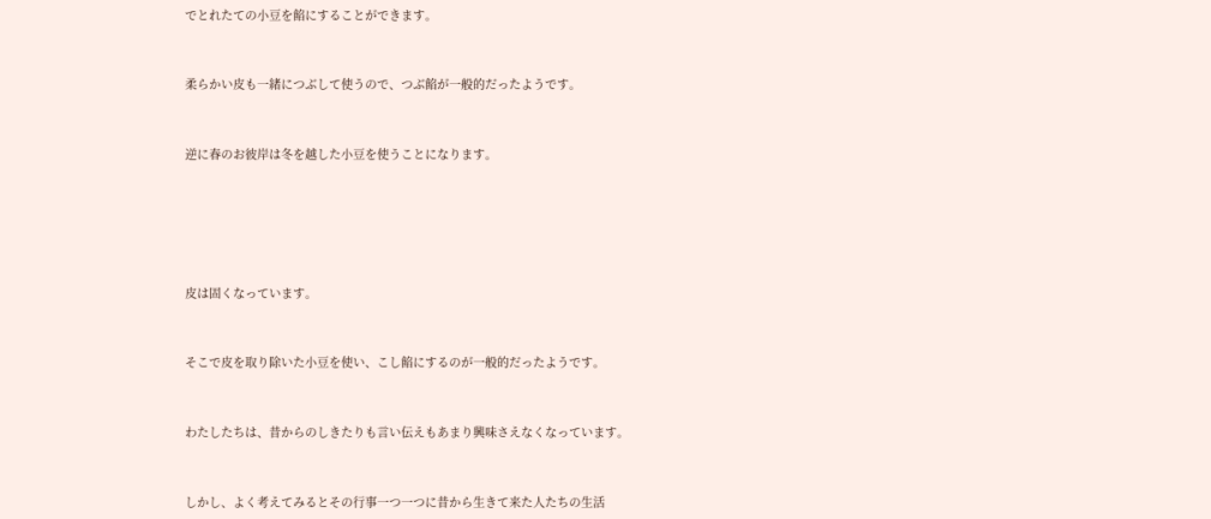でとれたての小豆を餡にすることができます。


柔らかい皮も一緒につぶして使うので、つぶ餡が一般的だったようです。


逆に春のお彼岸は冬を越した小豆を使うことになります。





皮は固くなっています。


そこで皮を取り除いた小豆を使い、こし餡にするのが一般的だったようです。


わたしたちは、昔からのしきたりも言い伝えもあまり興味さえなくなっています。


しかし、よく考えてみるとその行事一つ一つに昔から生きて来た人たちの生活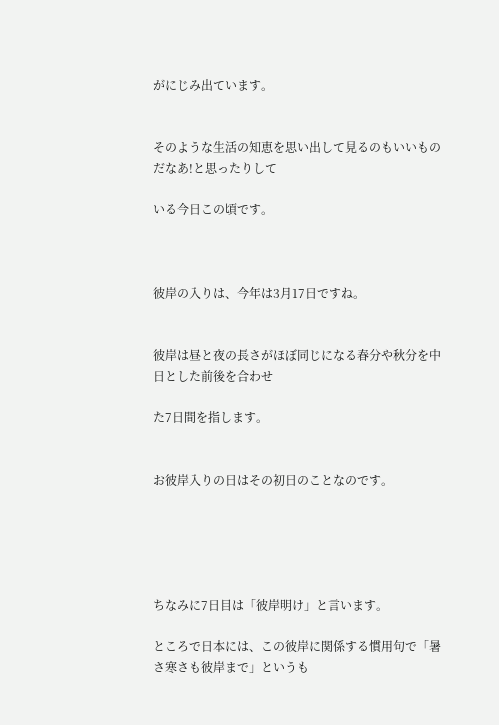がにじみ出ています。


そのような生活の知恵を思い出して見るのもいいものだなあ!と思ったりして

いる今日この頃です。



彼岸の入りは、今年は3月17日ですね。


彼岸は昼と夜の長さがほぼ同じになる春分や秋分を中日とした前後を合わせ

た7日間を指します。


お彼岸入りの日はその初日のことなのです。





ちなみに7日目は「彼岸明け」と言います。

ところで日本には、この彼岸に関係する慣用句で「暑さ寒さも彼岸まで」というも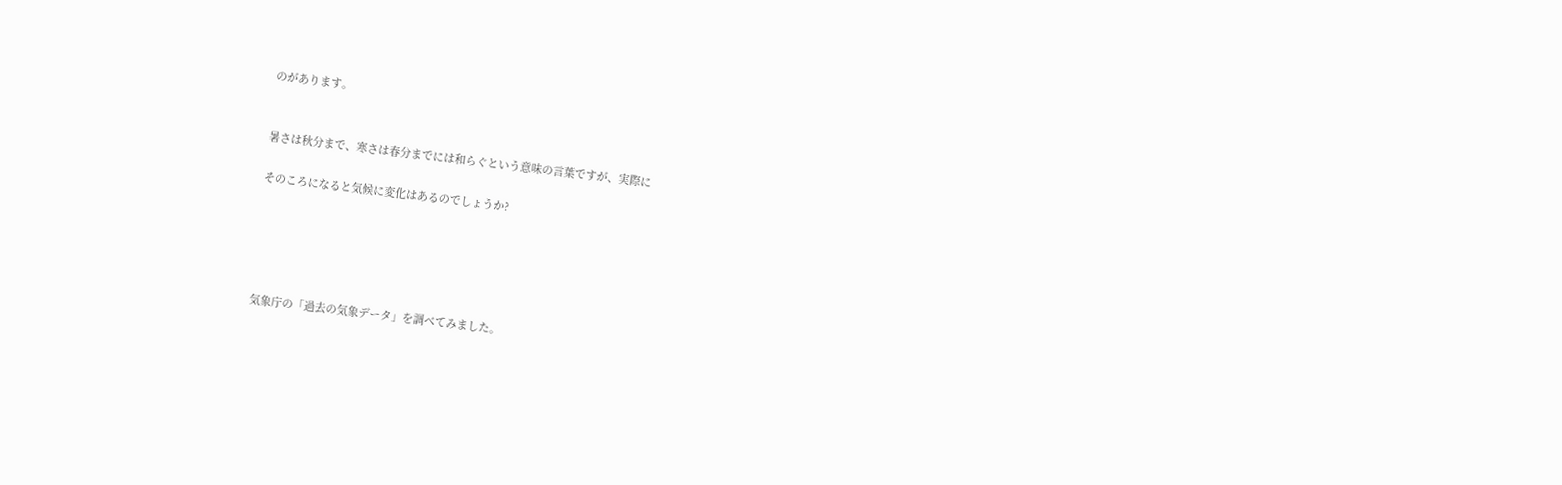のがあります。


暑さは秋分まで、寒さは春分までには和らぐという意味の言葉ですが、実際に

そのころになると気候に変化はあるのでしょうか?





気象庁の「過去の気象データ」を調べてみました。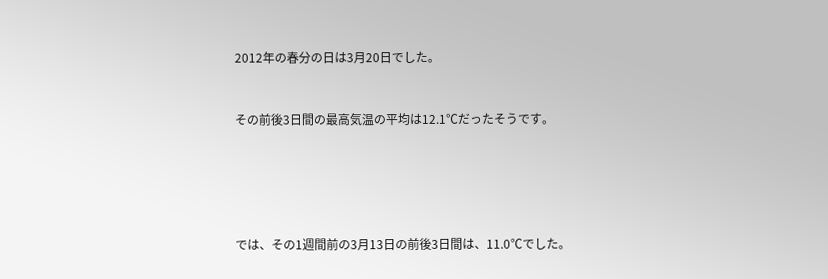2012年の春分の日は3月20日でした。


その前後3日間の最高気温の平均は12.1℃だったそうです。





では、その1週間前の3月13日の前後3日間は、11.0℃でした。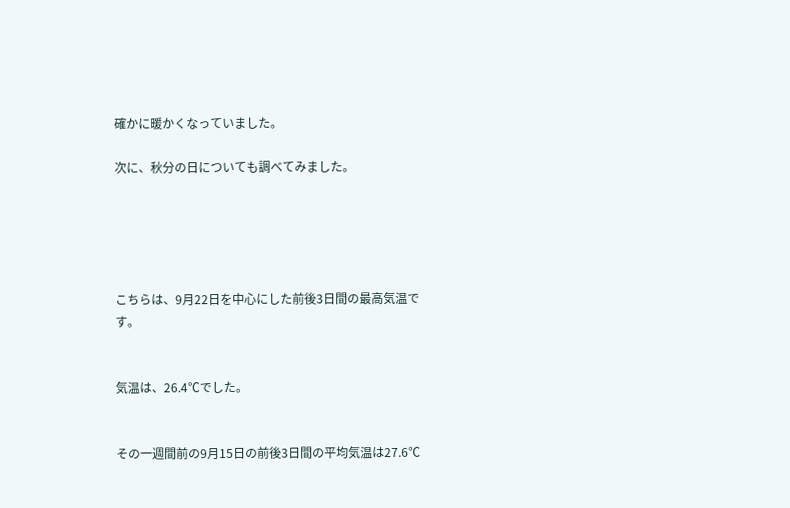確かに暖かくなっていました。

次に、秋分の日についても調べてみました。





こちらは、9月22日を中心にした前後3日間の最高気温です。


気温は、26.4℃でした。


その一週間前の9月15日の前後3日間の平均気温は27.6℃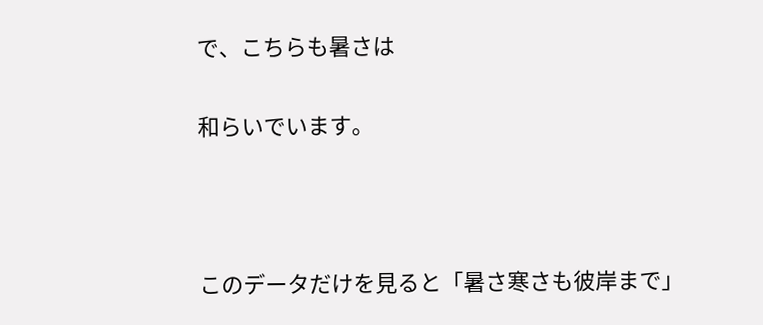で、こちらも暑さは

和らいでいます。



このデータだけを見ると「暑さ寒さも彼岸まで」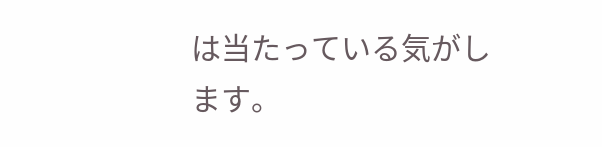は当たっている気がします。